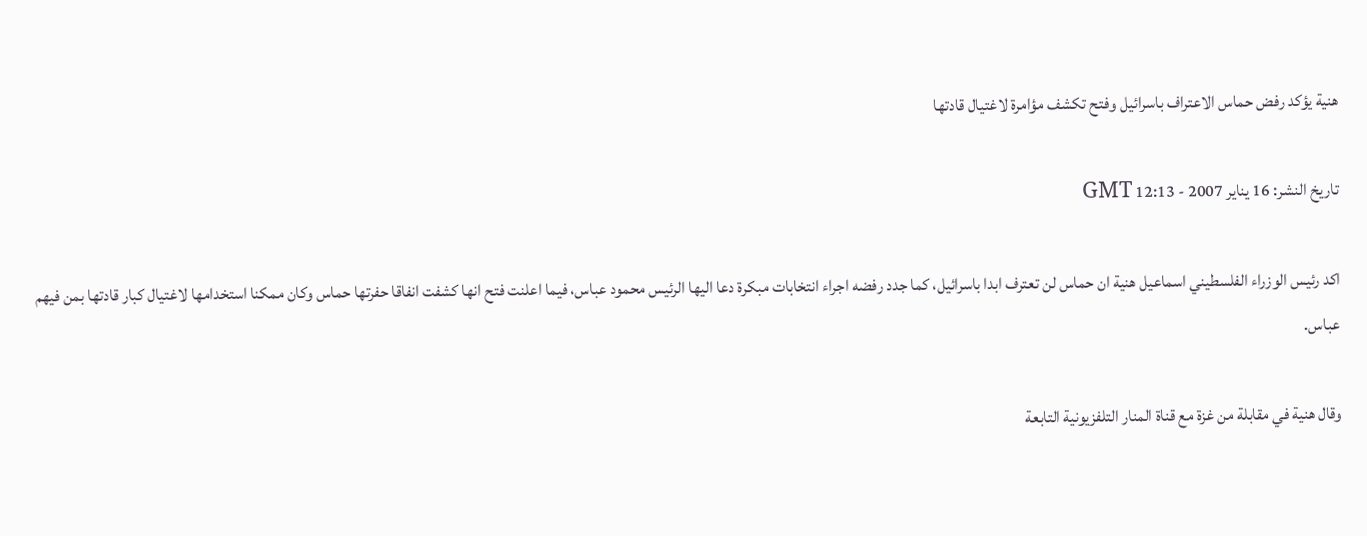هنية يؤكد رفض حماس الاعتراف باسرائيل وفتح تكشف مؤامرة لاغتيال قادتها

تاريخ النشر: 16 يناير 2007 - 12:13 GMT

اكد رئيس الوزراء الفلسطيني اسماعيل هنية ان حماس لن تعترف ابدا باسرائيل، كما جدد رفضه اجراء انتخابات مبكرة دعا اليها الرئيس محمود عباس، فيما اعلنت فتح انها كشفت انفاقا حفرتها حماس وكان ممكنا استخدامها لاغتيال كبار قادتها بمن فيهم عباس.

وقال هنية في مقابلة من غزة مع قناة المنار التلفزيونية التابعة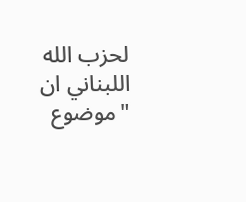لحزب الله اللبناني ان "موضوع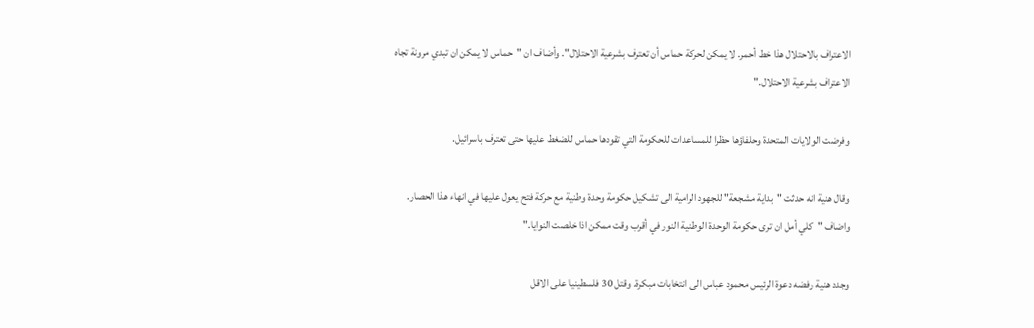الاعتراف بالاحتلال هذا خط أحمر. لا يمكن لحركة حماس أن تعترف بشرعية الاحتلال". وأضاف ان "حماس لا يمكن ان تبدي مرونة تجاه الاعتراف بشرعية الاحتلال."

وفرضت الولايات المتحدة وحلفاؤها حظرا للمساعدات للحكومة التي تقودها حماس للضغط عليها حتى تعترف باسرائيل.

وقال هنية انه حدثت "بداية مشجعة" للجهود الرامية الى تشكيل حكومة وحدة وطنية مع حركة فتح يعول عليها في انهاء هذا الحصار. واضاف "كلي أمل ان ترى حكومة الوحدة الوطنية النور في أقرب وقت ممكن اذا خلصت النوايا."

وجدد هنية رفضه دعوة الرئيس محمود عباس الى انتخابات مبكرة. وقتل 30 فلسطينيا على الاقل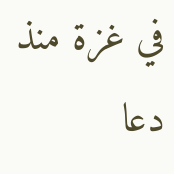في غزة منذ دعا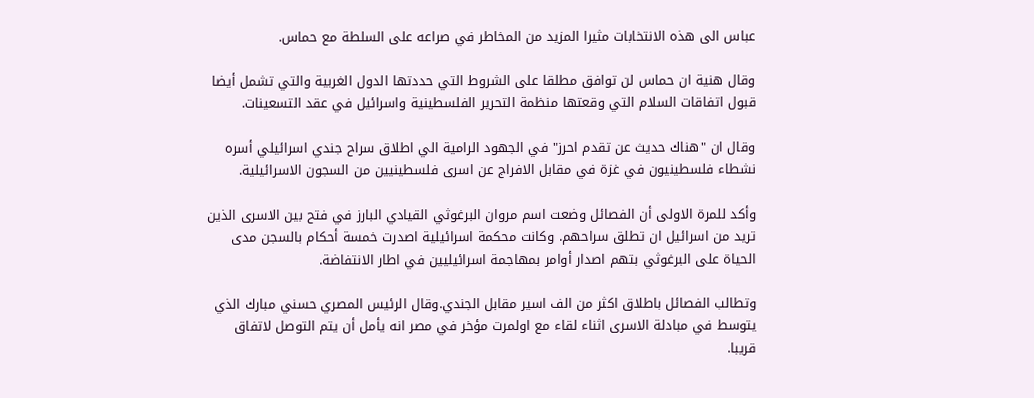عباس الى هذه الانتخابات مثيرا المزيد من المخاطر في صراعه على السلطة مع حماس.

وقال هنية ان حماس لن توافق مطلقا على الشروط التي حددتها الدول الغربية والتي تشمل أيضا قبول اتفاقات السلام التي وقعتها منظمة التحرير الفلسطينية واسرائيل في عقد التسعينات.

وقال ان "هناك حديث عن تقدم احرز" في الجهود الرامية الي اطلاق سراح جندي اسرائيلي أسره نشطاء فلسطينيون في غزة في مقابل الافراج عن اسرى فلسطينيين من السجون الاسرائيلية.

وأكد للمرة الاولى أن الفصائل وضعت اسم مروان البرغوثي القيادي البارز في فتح بين الاسرى الذين تريد من اسرائيل ان تطلق سراحهم. وكانت محكمة اسرائيلية اصدرت خمسة أحكام بالسجن مدى الحياة على البرغوثي بتهم اصدار أوامر بمهاجمة اسرائيليين في اطار الانتفاضة.

وتطالب الفصائل باطلاق اكثر من الف اسير مقابل الجندي.وقال الرئيس المصري حسني مبارك الذي يتوسط في مبادلة الاسرى اثناء لقاء مع اولمرت مؤخر في مصر انه يأمل أن يتم التوصل لاتفاق قريبا.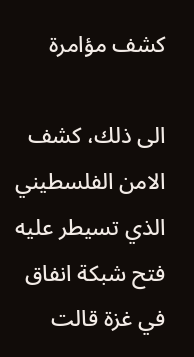كشف مؤامرة

الى ذلك، كشف الامن الفلسطيني الذي تسيطر عليه فتح شبكة انفاق في غزة قالت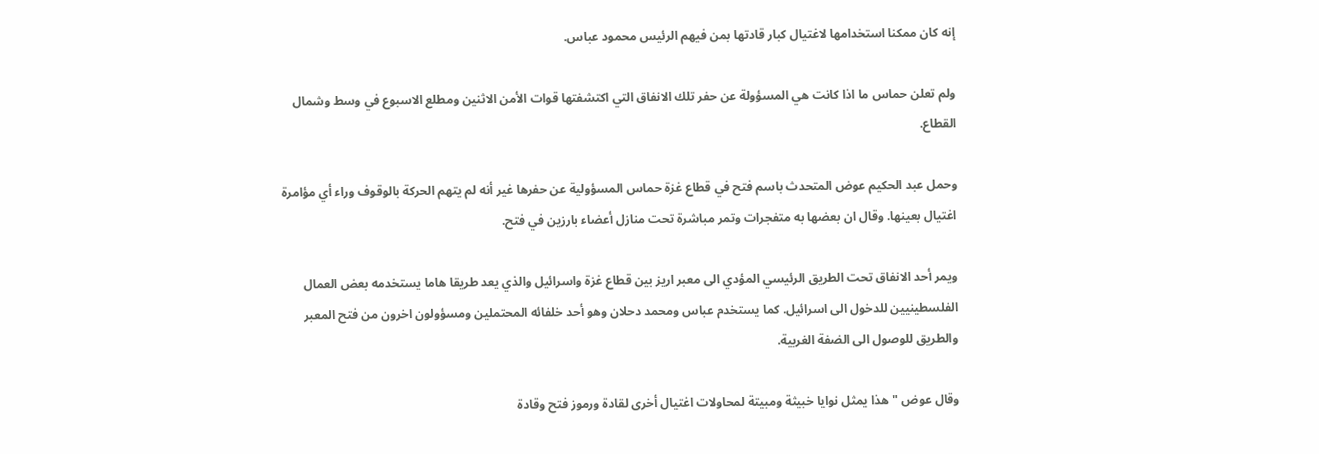إنه كان ممكنا استخدامها لاغتيال كبار قادتها بمن فيهم الرئيس محمود عباس.

ولم تعلن حماس ما اذا كانت هي المسؤولة عن حفر تلك الانفاق التي اكتشفتها قوات الأمن الاثنين ومطلع الاسبوع في وسط وشمال القطاع.

وحمل عبد الحكيم عوض المتحدث باسم فتح في قطاع غزة حماس المسؤولية عن حفرها غير أنه لم يتهم الحركة بالوقوف وراء أي مؤامرة اغتيال بعينها. وقال ان بعضها به متفجرات وتمر مباشرة تحت منازل أعضاء بارزين في فتح.

ويمر أحد الانفاق تحت الطريق الرئيسي المؤدي الى معبر اريز بين قطاع غزة واسرائيل والذي يعد طريقا هاما يستخدمه بعض العمال الفلسطينيين للدخول الى اسرائيل. كما يستخدم عباس ومحمد دحلان وهو أحد خلفائه المحتملين ومسؤولون اخرون من فتح المعبر والطريق للوصول الى الضفة الغربية.

وقال عوض "هذا يمثل نوايا خبيثة ومبيتة لمحاولات اغتيال أخرى لقادة ورموز فتح وقادة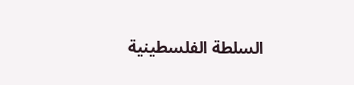السلطة الفلسطينية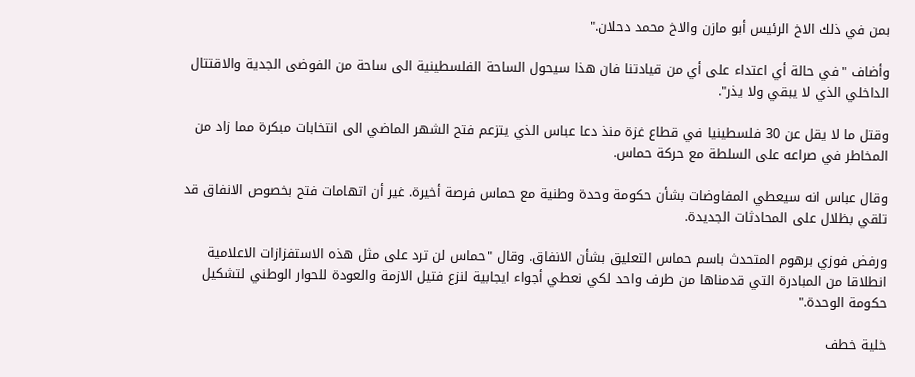بمن في ذلك الاخ الرئيس أبو مازن والاخ محمد دحلان."

وأضاف "في حالة أي اعتداء على أي من قيادتنا فان هذا سيحول الساحة الفلسطينية الى ساحة من الفوضى الجدية والاقتتال الداخلي الذي لا يبقي ولا يذر".

وقتل ما لا يقل عن 30 فلسطينيا في قطاع غزة منذ دعا عباس الذي يتزعم فتح الشهر الماضي الى انتخابات مبكرة مما زاد من المخاطر في صراعه على السلطة مع حركة حماس.

وقال عباس انه سيعطي المفاوضات بشأن حكومة وحدة وطنية مع حماس فرصة أخيرة. غير أن اتهامات فتح بخصوص الانفاق قد تلقي بظلال على المحادثات الجديدة.

ورفض فوزي برهوم المتحدث باسم حماس التعليق بشأن الانفاق. وقال "حماس لن ترد على مثل هذه الاستفزازات الاعلامية انطلاقا من المبادرة التي قدمناها من طرف واحد لكي نعطي أجواء ايجابية لنزع فتيل الازمة والعودة للحوار الوطني لتشكيل حكومة الوحدة."

خلية خطف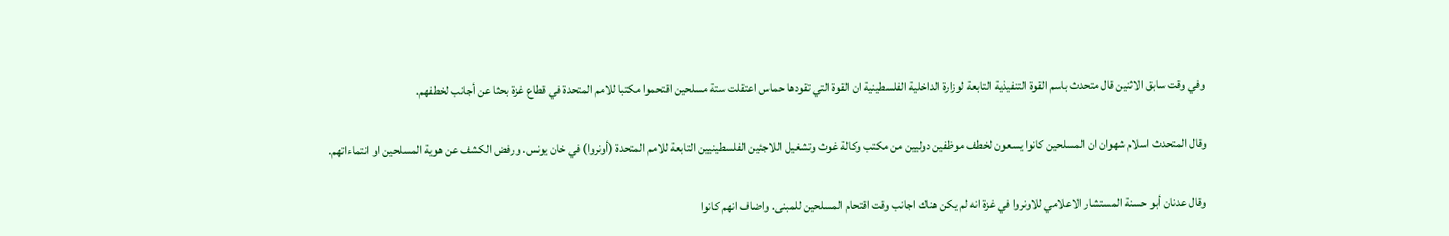وفي وقت سابق الاثنين قال متحدث باسم القوة التنفيذية التابعة لوزارة الداخلية الفلسطينية ان القوة التي تقودها حماس اعتقلت ستة مسلحين اقتحموا مكتبا للامم المتحدة في قطاع غزة بحثا عن أجانب لخطفهم.

وقال المتحدث اسلام شهوان ان المسلحين كانوا يسعون لخطف موظفين دوليين من مكتب وكالة غوث وتشغيل اللاجئين الفلسطينيين التابعة للامم المتحدة (أونروا) في خان يونس. ورفض الكشف عن هوية المسلحين او انتماءاتهم.

وقال عدنان أبو حسنة المستشار الاعلامي للاونروا في غزة انه لم يكن هناك اجانب وقت اقتحام المسلحين للمبنى. واضاف انهم كانوا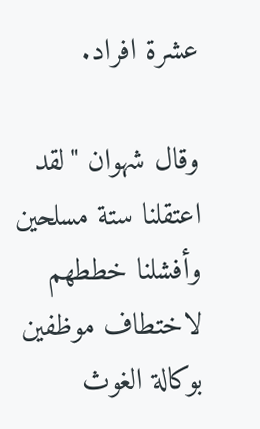عشرة افراد.

وقال شهوان "لقد اعتقلنا ستة مسلحين وأفشلنا خططهم لاختطاف موظفين بوكالة الغوث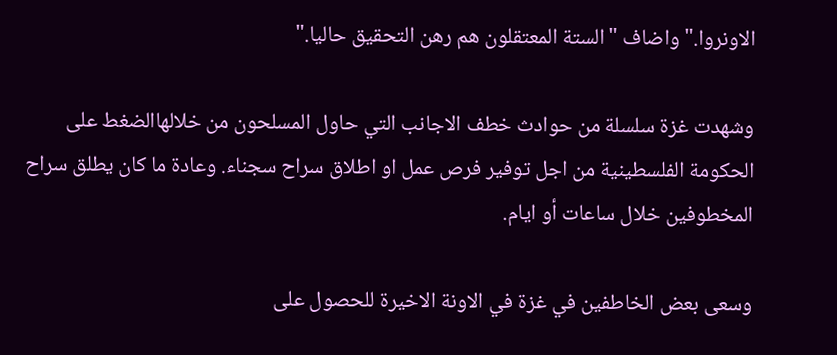الاونروا." واضاف "الستة المعتقلون هم رهن التحقيق حاليا."

وشهدت غزة سلسلة من حوادث خطف الاجانب التي حاول المسلحون من خلالهاالضغط على الحكومة الفلسطينية من اجل توفير فرص عمل او اطلاق سراح سجناء. وعادة ما كان يطلق سراح المخطوفين خلال ساعات أو ايام.

وسعى بعض الخاطفين في غزة في الاونة الاخيرة للحصول على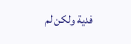فدية ولكن لم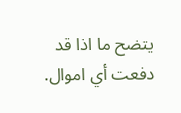يتضح ما اذا قد دفعت أي اموال.